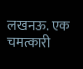लखनऊ. एक चमत्कारी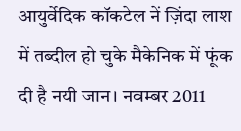आयुर्वेदिक कॉकटेल नें ज़िंदा लाश में तब्दील हो चुके मैकेनिक में फूंक दी है नयी जान। नवम्बर 2011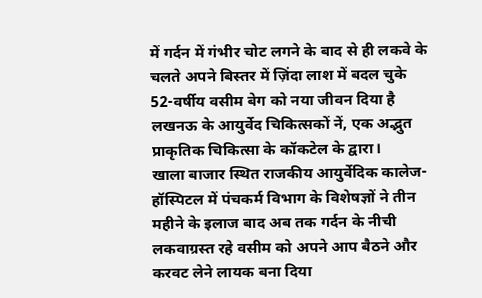में गर्दन में गंभीर चोट लगने के बाद से ही लकवे के चलते अपने बिस्तर में ज़िंदा लाश में बदल चुके 52-वर्षीय वसीम बेग को नया जीवन दिया है लखनऊ के आयुर्वेद चिकित्सकों नें, एक अद्भुत प्राकृतिक चिकित्सा के कॉकटेल के द्वारा।
खाला बाजार स्थित राजकीय आयुर्वेदिक कालेज-हॉस्पिटल में पंचकर्म विभाग के विशेषज्ञों ने तीन महीने के इलाज बाद अब तक गर्दन के नीची लकवाग्रस्त रहे वसीम को अपने आप बैठने और करवट लेने लायक बना दिया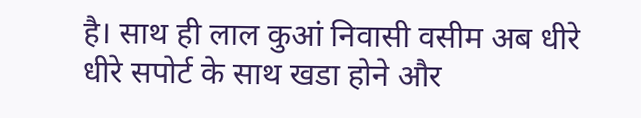है। साथ ही लाल कुआं निवासी वसीम अब धीरे धीरे सपोर्ट के साथ खडा होने और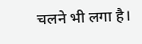चलने भी लगा है।